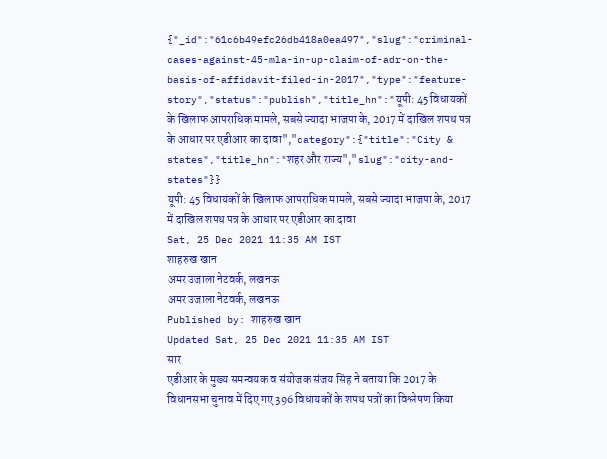{"_id":"61c6b49efc26db418a0ea497","slug":"criminal-cases-against-45-mla-in-up-claim-of-adr-on-the-basis-of-affidavit-filed-in-2017","type":"feature-story","status":"publish","title_hn":"यूपी: 45 विधायकों के खिलाफ आपराधिक मामले, सबसे ज्यादा भाजपा के, 2017 में दाखिल शपथ पत्र के आधार पर एडीआर का दावा","category":{"title":"City & states","title_hn":"शहर और राज्य","slug":"city-and-states"}}
यूपी: 45 विधायकों के खिलाफ आपराधिक मामले, सबसे ज्यादा भाजपा के, 2017 में दाखिल शपथ पत्र के आधार पर एडीआर का दावा
Sat, 25 Dec 2021 11:35 AM IST
शाहरुख खान
अमर उजाला नेटवर्क, लखनऊ
अमर उजाला नेटवर्क, लखनऊ
Published by: शाहरुख खान
Updated Sat, 25 Dec 2021 11:35 AM IST
सार
एडीआर के मुख्य समन्वयक व संयोजक संजय सिंह ने बताया कि 2017 के विधानसभा चुनाव में दिए गए 396 विधायकों के शपथ पत्रों का विश्लेषण किया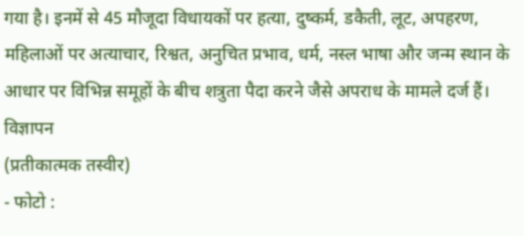गया है। इनमें से 45 मौजूदा विधायकों पर हत्या, दुष्कर्म, डकैती, लूट, अपहरण, महिलाओं पर अत्याचार, रिश्वत, अनुचित प्रभाव, धर्म, नस्ल भाषा और जन्म स्थान के आधार पर विभिन्न समूहों के बीच शत्रुता पैदा करने जैसे अपराध के मामले दर्ज हैं।
विज्ञापन
(प्रतीकात्मक तस्वीर)
- फोटो :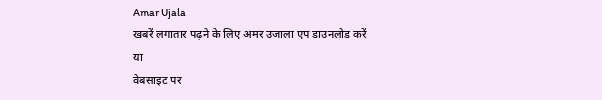Amar Ujala
खबरें लगातार पढ़ने के लिए अमर उजाला एप डाउनलोड करें
या
वेबसाइट पर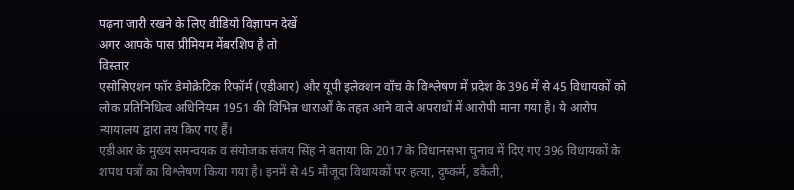पढ़ना जारी रखने के लिए वीडियो विज्ञापन देखें
अगर आपके पास प्रीमियम मेंबरशिप है तो
विस्तार
एसोसिएशन फॉर डेमोक्रेटिक रिफॉर्म (एडीआर) और यूपी इलेक्शन वॉच के विश्लेषण में प्रदेश के 396 में से 45 विधायकों को लोक प्रतिनिधित्व अधिनियम 1951 की विभिन्न धाराओं के तहत आने वाले अपराधों में आरोपी माना गया है। ये आरोप न्यायालय द्वारा तय किए गए हैं।
एडीआर के मुख्य समन्वयक व संयोजक संजय सिंह ने बताया कि 2017 के विधानसभा चुनाव में दिए गए 396 विधायकों के शपथ पत्रों का विश्लेषण किया गया है। इनमें से 45 मौजूदा विधायकों पर हत्या, दुष्कर्म, डकैती,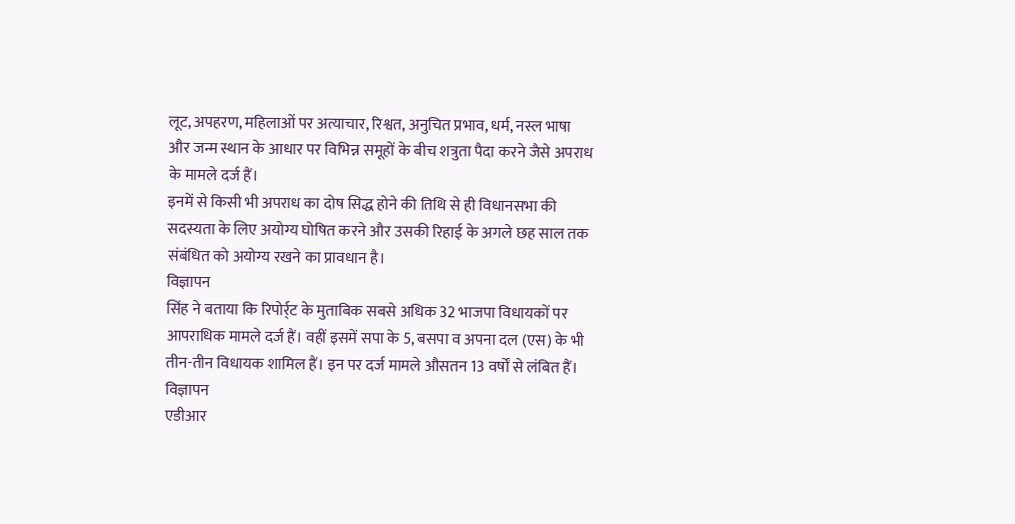लूट, अपहरण, महिलाओं पर अत्याचार, रिश्वत, अनुचित प्रभाव, धर्म, नस्ल भाषा और जन्म स्थान के आधार पर विभिन्न समूहों के बीच शत्रुता पैदा करने जैसे अपराध के मामले दर्ज हैं।
इनमें से किसी भी अपराध का दोष सिद्ध होने की तिथि से ही विधानसभा की सदस्यता के लिए अयोग्य घोषित करने और उसकी रिहाई के अगले छह साल तक संबंधित को अयोग्य रखने का प्रावधान है।
विज्ञापन
सिंह ने बताया कि रिपोर्र्ट के मुताबिक सबसे अधिक 32 भाजपा विधायकों पर आपराधिक मामले दर्ज हैं। वहीं इसमें सपा के 5, बसपा व अपना दल (एस) के भी तीन-तीन विधायक शामिल हैं। इन पर दर्ज मामले औसतन 13 वर्षों से लंबित हैं।
विज्ञापन
एडीआर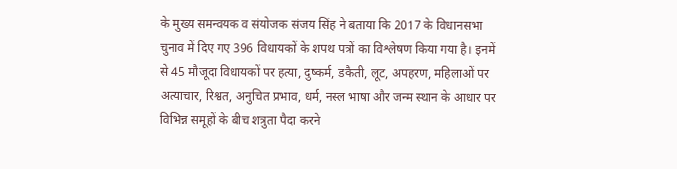के मुख्य समन्वयक व संयोजक संजय सिंह ने बताया कि 2017 के विधानसभा चुनाव में दिए गए 396 विधायकों के शपथ पत्रों का विश्लेषण किया गया है। इनमें से 45 मौजूदा विधायकों पर हत्या, दुष्कर्म, डकैती, लूट, अपहरण, महिलाओं पर अत्याचार, रिश्वत, अनुचित प्रभाव, धर्म, नस्ल भाषा और जन्म स्थान के आधार पर विभिन्न समूहों के बीच शत्रुता पैदा करने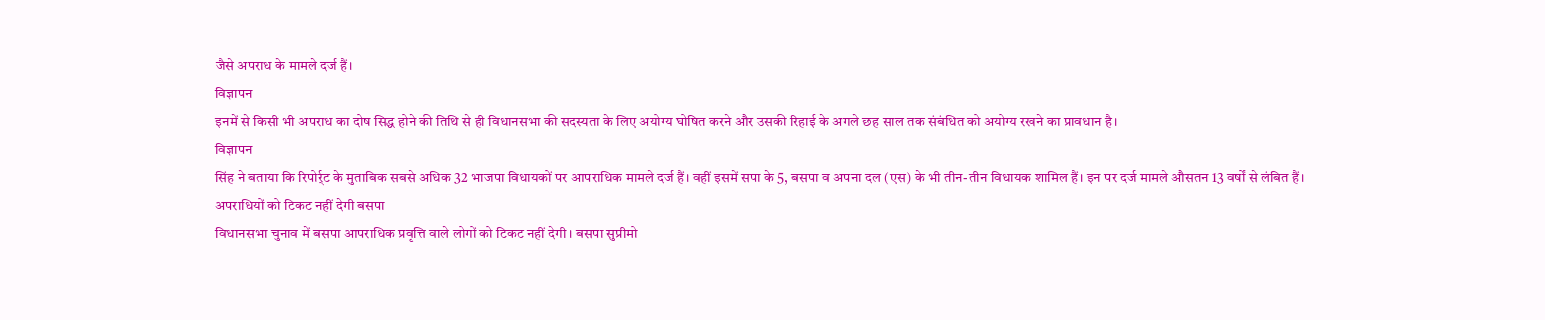जैसे अपराध के मामले दर्ज हैं।
विज्ञापन
इनमें से किसी भी अपराध का दोष सिद्ध होने की तिथि से ही विधानसभा की सदस्यता के लिए अयोग्य घोषित करने और उसकी रिहाई के अगले छह साल तक संबंधित को अयोग्य रखने का प्रावधान है।
विज्ञापन
सिंह ने बताया कि रिपोर्र्ट के मुताबिक सबसे अधिक 32 भाजपा विधायकों पर आपराधिक मामले दर्ज हैं। वहीं इसमें सपा के 5, बसपा व अपना दल (एस) के भी तीन-तीन विधायक शामिल हैं। इन पर दर्ज मामले औसतन 13 वर्षों से लंबित हैं।
अपराधियों को टिकट नहीं देगी बसपा
विधानसभा चुनाव में बसपा आपराधिक प्रवृत्ति वाले लोगों को टिकट नहीं देगी। बसपा सुप्रीमो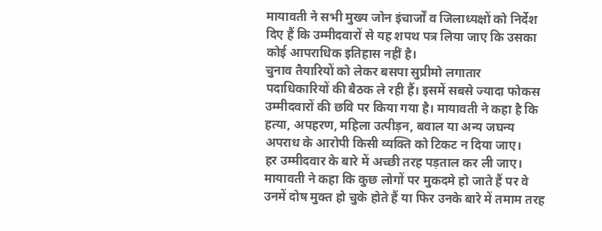मायावती ने सभी मुख्य जोन इंचार्जों व जिलाध्यक्षों को निर्देश दिए हैं कि उम्मीदवारों से यह शपथ पत्र लिया जाए कि उसका कोई आपराधिक इतिहास नहीं है।
चुनाव तैयारियों को लेकर बसपा सुप्रीमो लगातार पदाधिकारियों की बैठक ले रही हैं। इसमें सबसे ज्यादा फोकस उम्मीदवारों की छवि पर किया गया है। मायावती ने कहा है कि हत्या, अपहरण, महिला उत्पीड़न, बवाल या अन्य जघन्य अपराध के आरोपी किसी व्यक्ति को टिकट न दिया जाए।
हर उम्मीदवार के बारे में अच्छी तरह पड़ताल कर ली जाए। मायावती ने कहा कि कुछ लोगों पर मुकदमे हो जाते हैं पर वे उनमें दोष मुक्त हो चुके होते हैं या फिर उनके बारे में तमाम तरह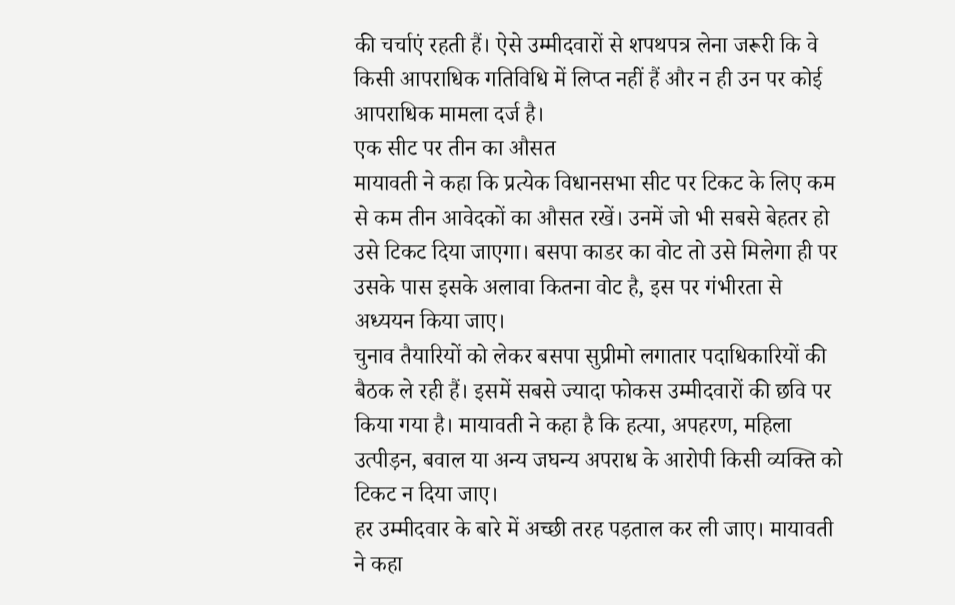की चर्चाएं रहती हैं। ऐसे उम्मीदवारों से शपथपत्र लेना जरूरी कि वे किसी आपराधिक गतिविधि में लिप्त नहीं हैं और न ही उन पर कोई आपराधिक मामला दर्ज है।
एक सीट पर तीन का औसत
मायावती ने कहा कि प्रत्येक विधानसभा सीट पर टिकट के लिए कम से कम तीन आवेदकों का औसत रखें। उनमें जो भी सबसे बेहतर हो उसे टिकट दिया जाएगा। बसपा काडर का वोट तो उसे मिलेगा ही पर उसके पास इसके अलावा कितना वोट है, इस पर गंभीरता से अध्ययन किया जाए।
चुनाव तैयारियों को लेकर बसपा सुप्रीमो लगातार पदाधिकारियों की बैठक ले रही हैं। इसमें सबसे ज्यादा फोकस उम्मीदवारों की छवि पर किया गया है। मायावती ने कहा है कि हत्या, अपहरण, महिला उत्पीड़न, बवाल या अन्य जघन्य अपराध के आरोपी किसी व्यक्ति को टिकट न दिया जाए।
हर उम्मीदवार के बारे में अच्छी तरह पड़ताल कर ली जाए। मायावती ने कहा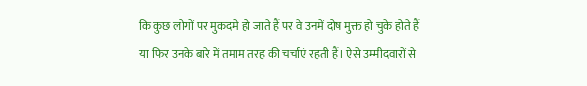कि कुछ लोगों पर मुकदमे हो जाते हैं पर वे उनमें दोष मुक्त हो चुके होते हैं या फिर उनके बारे में तमाम तरह की चर्चाएं रहती हैं। ऐसे उम्मीदवारों से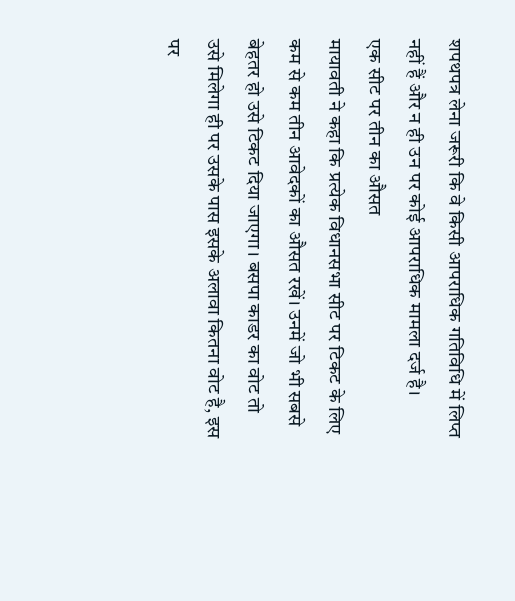शपथपत्र लेना जरूरी कि वे किसी आपराधिक गतिविधि में लिप्त नहीं हैं और न ही उन पर कोई आपराधिक मामला दर्ज है।
एक सीट पर तीन का औसत
मायावती ने कहा कि प्रत्येक विधानसभा सीट पर टिकट के लिए कम से कम तीन आवेदकों का औसत रखें। उनमें जो भी सबसे बेहतर हो उसे टिकट दिया जाएगा। बसपा काडर का वोट तो उसे मिलेगा ही पर उसके पास इसके अलावा कितना वोट है, इस पर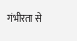गंभीरता से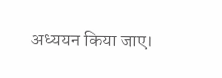अध्ययन किया जाए।